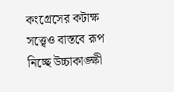কংগ্রেসের কটাক্ষ সত্ত্বেও বাস্তবে রূপ নিচ্ছে উচ্চাকাঙ্ক্ষী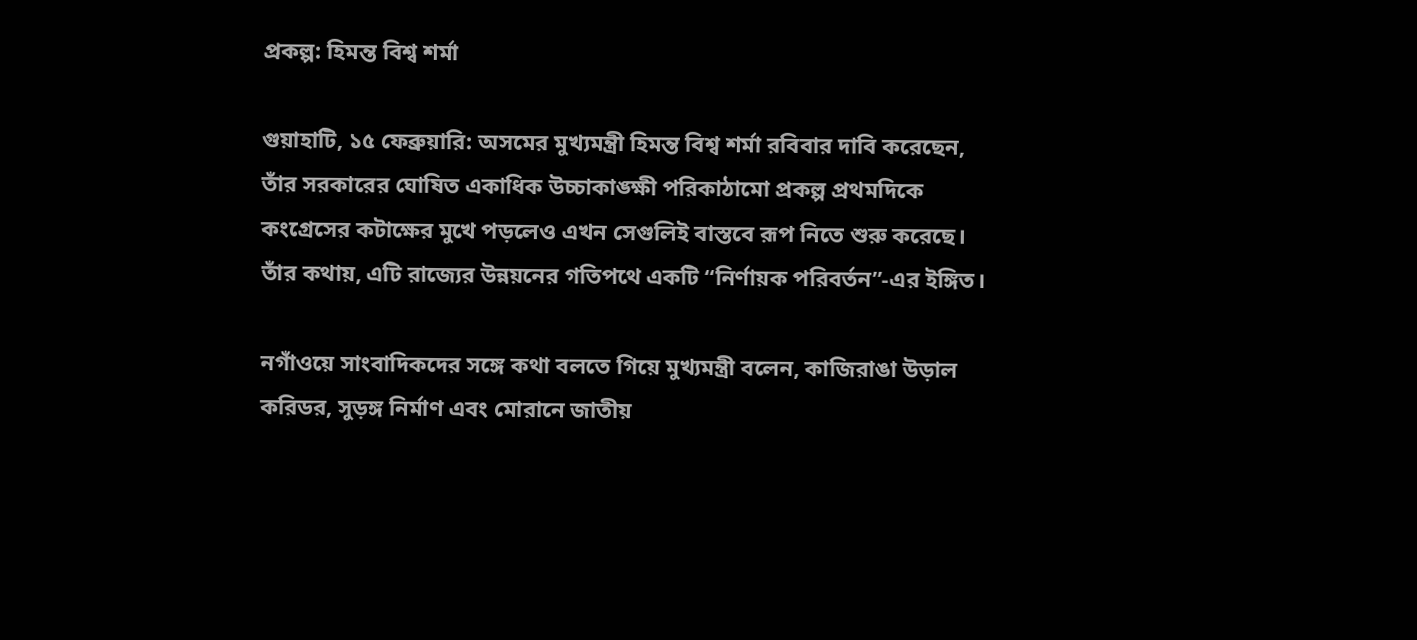প্রকল্প: হিমন্ত বিশ্ব শর্মা

গুয়াহাটি, ১৫ ফেব্রুয়ারি: অসমের মুখ্যমন্ত্রী হিমন্ত বিশ্ব শর্মা রবিবার দাবি করেছেন, তাঁর সরকারের ঘোষিত একাধিক উচ্চাকাঙ্ক্ষী পরিকাঠামো প্রকল্প প্রথমদিকে কংগ্রেসের কটাক্ষের মুখে পড়লেও এখন সেগুলিই বাস্তবে রূপ নিতে শুরু করেছে। তাঁর কথায়, এটি রাজ্যের উন্নয়নের গতিপথে একটি “নির্ণায়ক পরিবর্তন”-এর ইঙ্গিত।

নগাঁওয়ে সাংবাদিকদের সঙ্গে কথা বলতে গিয়ে মুখ্যমন্ত্রী বলেন, কাজিরাঙা উড়াল করিডর, সুড়ঙ্গ নির্মাণ এবং মোরানে জাতীয়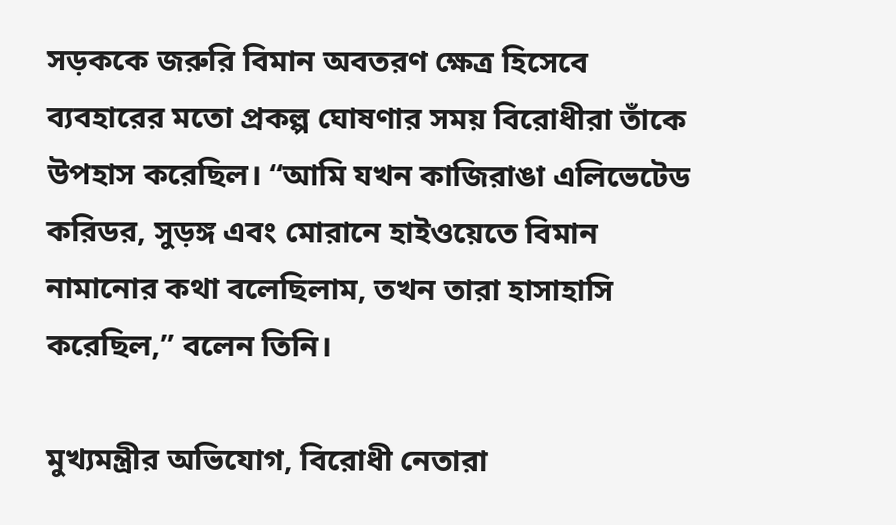সড়ককে জরুরি বিমান অবতরণ ক্ষেত্র হিসেবে ব্যবহারের মতো প্রকল্প ঘোষণার সময় বিরোধীরা তাঁকে উপহাস করেছিল। “আমি যখন কাজিরাঙা এলিভেটেড করিডর, সুড়ঙ্গ এবং মোরানে হাইওয়েতে বিমান নামানোর কথা বলেছিলাম, তখন তারা হাসাহাসি করেছিল,” বলেন তিনি।

মুখ্যমন্ত্রীর অভিযোগ, বিরোধী নেতারা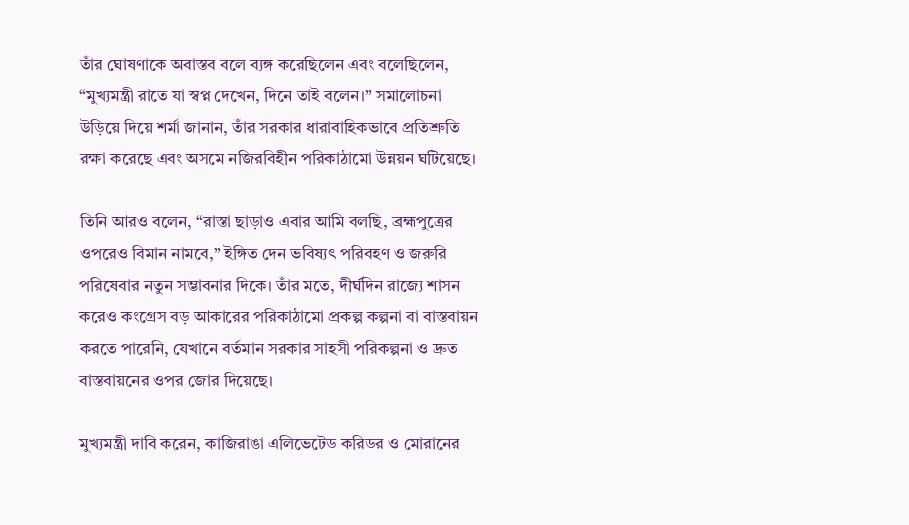তাঁর ঘোষণাকে অবাস্তব বলে ব্যঙ্গ করেছিলেন এবং বলেছিলেন, “মুখ্যমন্ত্রী রাতে যা স্বপ্ন দেখেন, দিনে তাই বলেন।” সমালোচনা উড়িয়ে দিয়ে শর্মা জানান, তাঁর সরকার ধারাবাহিকভাবে প্রতিশ্রুতি রক্ষা করেছে এবং অসমে নজিরবিহীন পরিকাঠামো উন্নয়ন ঘটিয়েছে।

তিনি আরও বলেন, “রাস্তা ছাড়াও এবার আমি বলছি, ব্রহ্মপুত্রের ওপরেও বিমান নামবে,” ইঙ্গিত দেন ভবিষ্যৎ পরিবহণ ও জরুরি পরিষেবার নতুন সম্ভাবনার দিকে। তাঁর মতে, দীর্ঘদিন রাজ্যে শাসন করেও কংগ্রেস বড় আকারের পরিকাঠামো প্রকল্প কল্পনা বা বাস্তবায়ন করতে পারেনি, যেখানে বর্তমান সরকার সাহসী পরিকল্পনা ও দ্রুত বাস্তবায়নের ওপর জোর দিয়েছে।

মুখ্যমন্ত্রী দাবি করেন, কাজিরাঙা এলিভেটেড করিডর ও মোরানের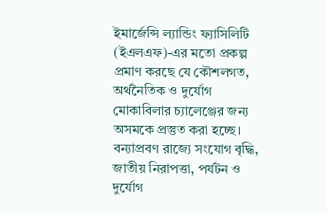ইমার্জেন্সি ল্যান্ডিং ফ্যাসিলিটি (ইএলএফ)-এর মতো প্রকল্প প্রমাণ করছে যে কৌশলগত, অর্থনৈতিক ও দুর্যোগ মোকাবিলার চ্যালেঞ্জের জন্য অসমকে প্রস্তুত করা হচ্ছে। বন্যাপ্রবণ রাজ্যে সংযোগ বৃদ্ধি, জাতীয় নিরাপত্তা, পর্যটন ও দুর্যোগ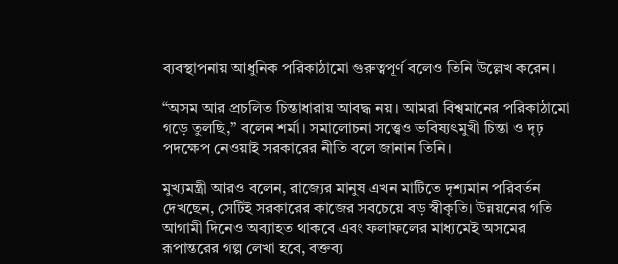ব্যবস্থাপনায় আধুনিক পরিকাঠামো গুরুত্বপূর্ণ বলেও তিনি উল্লেখ করেন।

“অসম আর প্রচলিত চিন্তাধারায় আবদ্ধ নয়। আমরা বিশ্বমানের পরিকাঠামো গড়ে তুলছি,” বলেন শর্মা। সমালোচনা সত্ত্বেও ভবিষ্যৎমুখী চিন্তা ও দৃঢ় পদক্ষেপ নেওয়াই সরকারের নীতি বলে জানান তিনি।

মুখ্যমন্ত্রী আরও বলেন, রাজ্যের মানুষ এখন মাটিতে দৃশ্যমান পরিবর্তন দেখছেন, সেটিই সরকারের কাজের সবচেয়ে বড় স্বীকৃতি। উন্নয়নের গতি আগামী দিনেও অব্যাহত থাকবে এবং ফলাফলের মাধ্যমেই অসমের রূপান্তরের গল্প লেখা হবে, বক্তব্য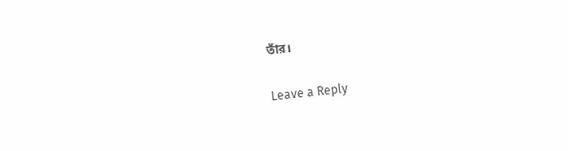তাঁর।

Leave a Reply